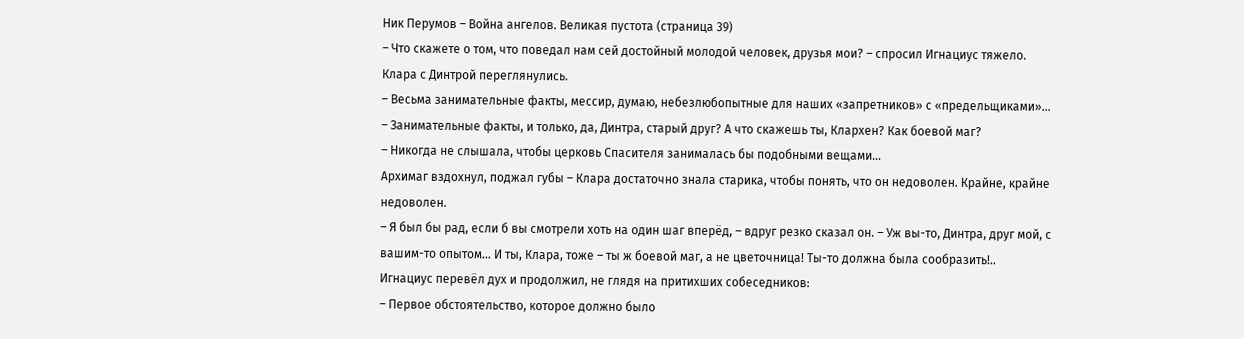Ник Перумов – Война ангелов. Великая пустота (страница 39)
– Что скажете о том, что поведал нам сей достойный молодой человек, друзья мои? – спросил Игнациус тяжело.
Клара с Динтрой переглянулись.
– Весьма занимательные факты, мессир, думаю, небезлюбопытные для наших «запретников» с «предельщиками»…
– Занимательные факты, и только, да, Динтра, старый друг? А что скажешь ты, Клархен? Как боевой маг?
– Никогда не слышала, чтобы церковь Спасителя занималась бы подобными вещами…
Архимаг вздохнул, поджал губы – Клара достаточно знала старика, чтобы понять, что он недоволен. Крайне, крайне недоволен.
– Я был бы рад, если б вы смотрели хоть на один шаг вперёд, – вдруг резко сказал он. – Уж вы-то, Динтра, друг мой, с вашим-то опытом… И ты, Клара, тоже – ты ж боевой маг, а не цветочница! Ты-то должна была сообразить!..
Игнациус перевёл дух и продолжил, не глядя на притихших собеседников:
– Первое обстоятельство, которое должно было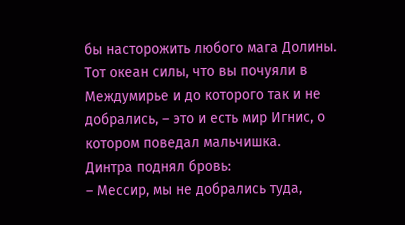бы насторожить любого мага Долины. Тот океан силы, что вы почуяли в Междумирье и до которого так и не добрались, – это и есть мир Игнис, о котором поведал мальчишка.
Динтра поднял бровь:
– Мессир, мы не добрались туда,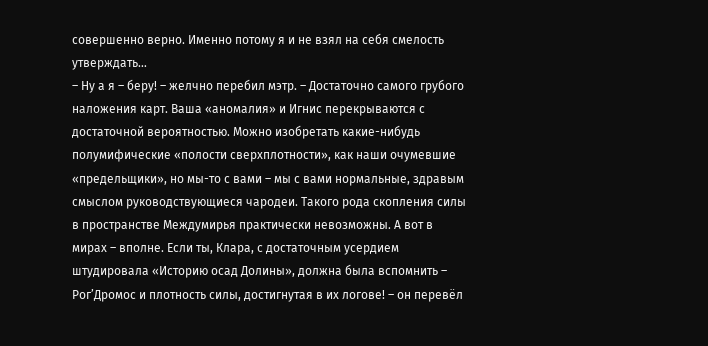совершенно верно. Именно потому я и не взял на себя смелость утверждать…
– Ну а я – беру! – желчно перебил мэтр. – Достаточно самого грубого наложения карт. Ваша «аномалия» и Игнис перекрываются с достаточной вероятностью. Можно изобретать какие-нибудь полумифические «полости сверхплотности», как наши очумевшие «предельщики», но мы-то с вами – мы с вами нормальные, здравым смыслом руководствующиеся чародеи. Такого рода скопления силы в пространстве Междумирья практически невозможны. А вот в мирах – вполне. Если ты, Клара, с достаточным усердием штудировала «Историю осад Долины», должна была вспомнить – Рог’Дромос и плотность силы, достигнутая в их логове! – он перевёл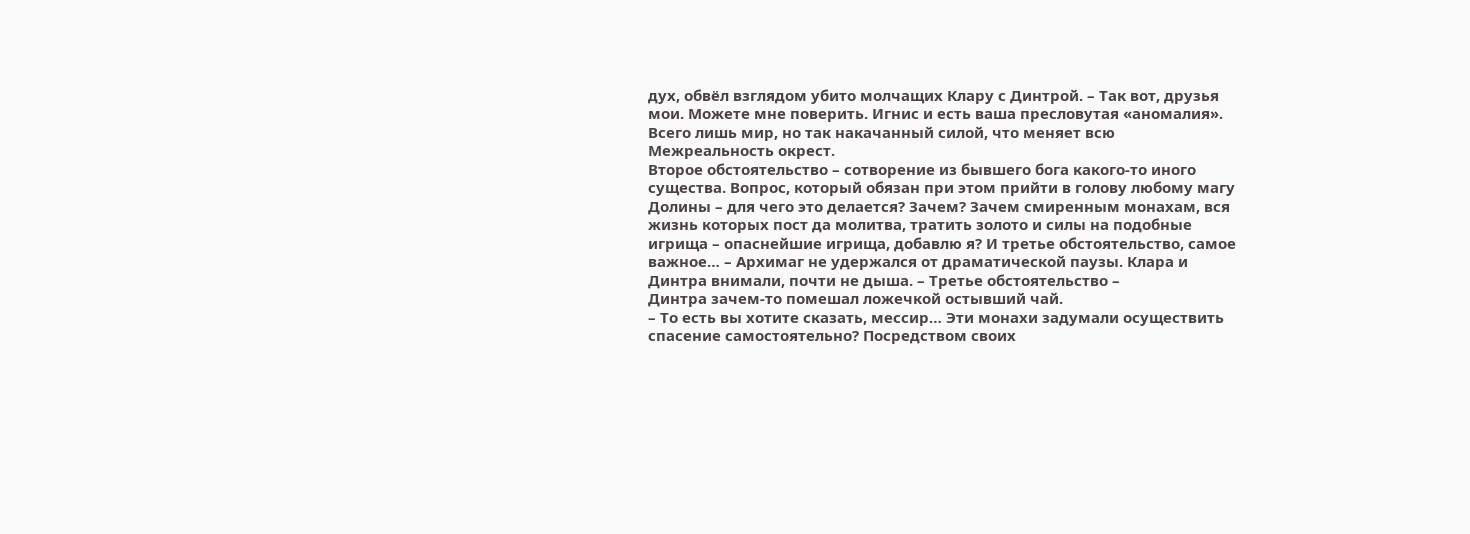дух, обвёл взглядом убито молчащих Клару с Динтрой. – Так вот, друзья мои. Можете мне поверить. Игнис и есть ваша пресловутая «аномалия».
Всего лишь мир, но так накачанный силой, что меняет всю Межреальность окрест.
Второе обстоятельство – сотворение из бывшего бога какого-то иного существа. Вопрос, который обязан при этом прийти в голову любому магу Долины – для чего это делается? Зачем? Зачем смиренным монахам, вся жизнь которых пост да молитва, тратить золото и силы на подобные игрища – опаснейшие игрища, добавлю я? И третье обстоятельство, самое важное… – Архимаг не удержался от драматической паузы. Клара и Динтра внимали, почти не дыша. – Третье обстоятельство –
Динтра зачем-то помешал ложечкой остывший чай.
– То есть вы хотите сказать, мессир… Эти монахи задумали осуществить спасение самостоятельно? Посредством своих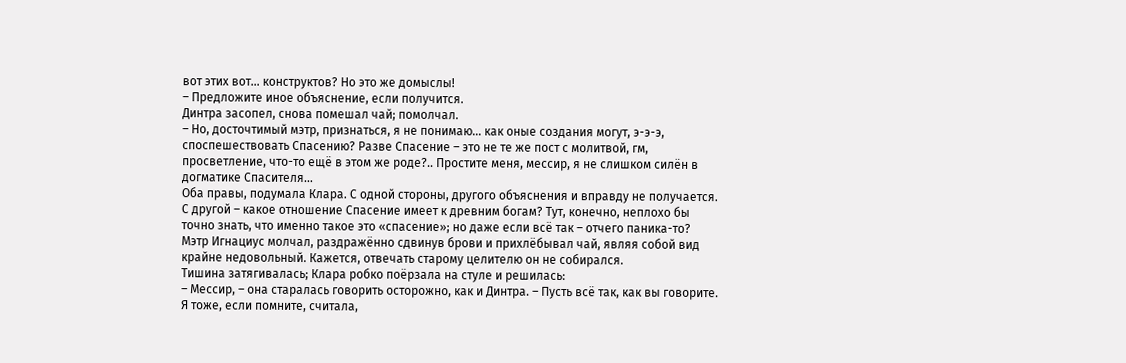вот этих вот… конструктов? Но это же домыслы!
– Предложите иное объяснение, если получится.
Динтра засопел, снова помешал чай; помолчал.
– Но, досточтимый мэтр, признаться, я не понимаю… как оные создания могут, э-э-э, споспешествовать Спасению? Разве Спасение – это не те же пост с молитвой, гм, просветление, что-то ещё в этом же роде?.. Простите меня, мессир, я не слишком силён в догматике Спасителя…
Оба правы, подумала Клара. С одной стороны, другого объяснения и вправду не получается. С другой – какое отношение Спасение имеет к древним богам? Тут, конечно, неплохо бы точно знать, что именно такое это «спасение»; но даже если всё так – отчего паника-то?
Мэтр Игнациус молчал, раздражённо сдвинув брови и прихлёбывал чай, являя собой вид крайне недовольный. Кажется, отвечать старому целителю он не собирался.
Тишина затягивалась; Клара робко поёрзала на стуле и решилась:
– Мессир, – она старалась говорить осторожно, как и Динтра. – Пусть всё так, как вы говорите. Я тоже, если помните, считала,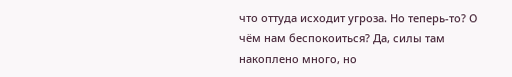что оттуда исходит угроза. Но теперь-то? О чём нам беспокоиться? Да, силы там накоплено много, но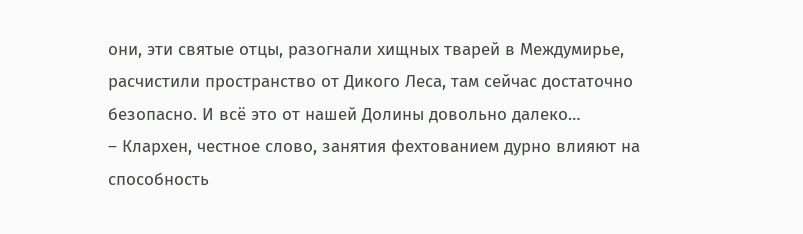они, эти святые отцы, разогнали хищных тварей в Междумирье, расчистили пространство от Дикого Леса, там сейчас достаточно безопасно. И всё это от нашей Долины довольно далеко…
– Клархен, честное слово, занятия фехтованием дурно влияют на способность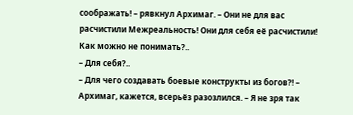соображать! – рявкнул Архимаг. – Они не для вас расчистили Межреальность! Они для себя её расчистили! Как можно не понимать?..
– Для себя?..
– Для чего создавать боевые конструкты из богов?! – Архимаг, кажется, всерьёз разозлился. – Я не зря так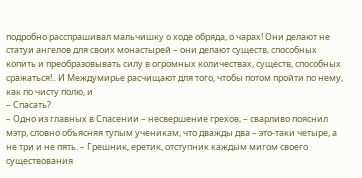подробно расспрашивал мальчишку о ходе обряда, о чарах! Они делают не статуи ангелов для своих монастырей – они делают существ, способных копить и преобразовывать силу в огромных количествах, существ, способных сражаться!.. И Междумирье расчищают для того, чтобы потом пройти по нему, как по чисту полю, и
– Спасать?
– Одно из главных в Спасении – несвершение грехов, – сварливо пояснил мэтр, словно объясняя тупым ученикам, что дважды два – это-таки четыре, а не три и не пять. – Грешник, еретик, отступник каждым мигом своего существования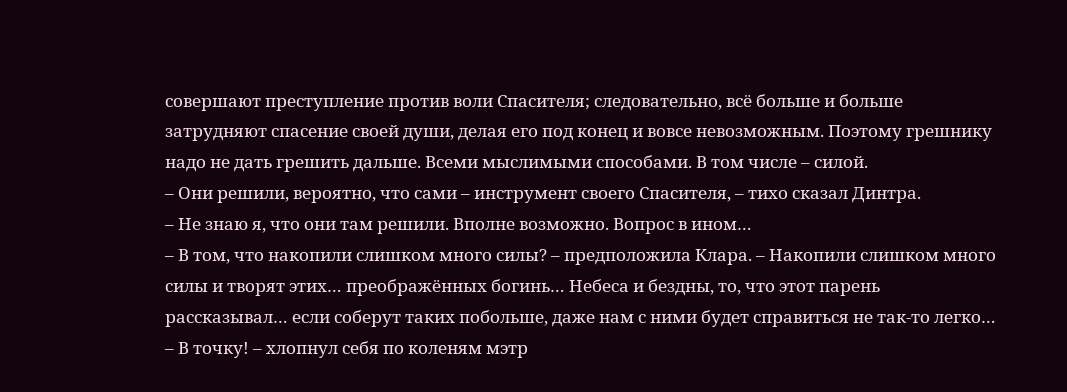совершают преступление против воли Спасителя; следовательно, всё больше и больше затрудняют спасение своей души, делая его под конец и вовсе невозможным. Поэтому грешнику надо не дать грешить дальше. Всеми мыслимыми способами. В том числе – силой.
– Они решили, вероятно, что сами – инструмент своего Спасителя, – тихо сказал Динтра.
– Не знаю я, что они там решили. Вполне возможно. Вопрос в ином…
– В том, что накопили слишком много силы? – предположила Клара. – Накопили слишком много силы и творят этих… преображённых богинь… Небеса и бездны, то, что этот парень рассказывал… если соберут таких побольше, даже нам с ними будет справиться не так-то легко…
– В точку! – хлопнул себя по коленям мэтр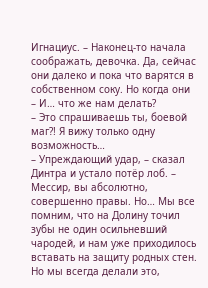Игнациус. – Наконец-то начала соображать, девочка. Да, сейчас они далеко и пока что варятся в собственном соку. Но когда они
– И… что же нам делать?
– Это спрашиваешь ты, боевой маг?! Я вижу только одну возможность…
– Упреждающий удар, – сказал Динтра и устало потёр лоб. – Мессир, вы абсолютно, совершенно правы. Но… Мы все помним, что на Долину точил зубы не один осильневший чародей, и нам уже приходилось вставать на защиту родных стен. Но мы всегда делали это,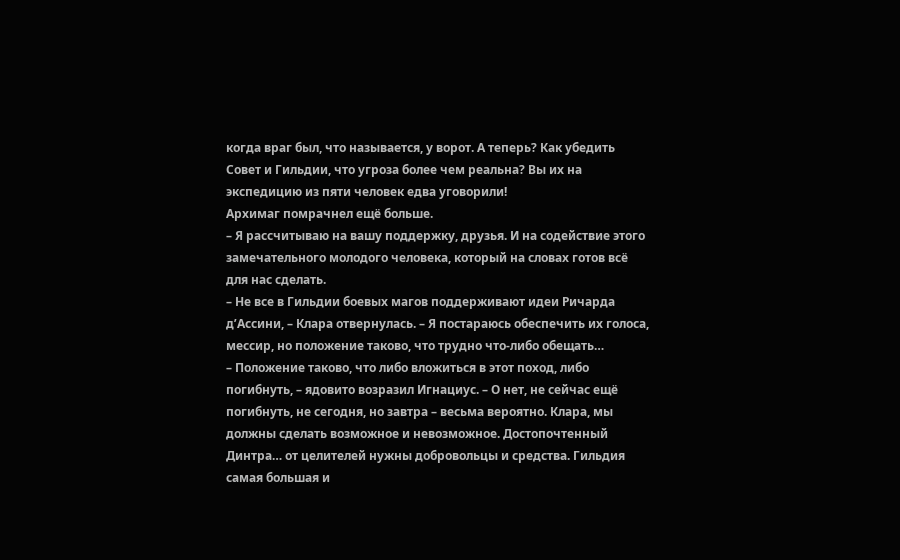когда враг был, что называется, у ворот. А теперь? Как убедить Совет и Гильдии, что угроза более чем реальна? Вы их на экспедицию из пяти человек едва уговорили!
Архимаг помрачнел ещё больше.
– Я рассчитываю на вашу поддержку, друзья. И на содействие этого замечательного молодого человека, который на словах готов всё для нас сделать.
– Не все в Гильдии боевых магов поддерживают идеи Ричарда д’Ассини, – Клара отвернулась. – Я постараюсь обеспечить их голоса, мессир, но положение таково, что трудно что-либо обещать…
– Положение таково, что либо вложиться в этот поход, либо погибнуть, – ядовито возразил Игнациус. – О нет, не сейчас ещё погибнуть, не сегодня, но завтра – весьма вероятно. Клара, мы должны сделать возможное и невозможное. Достопочтенный Динтра… от целителей нужны добровольцы и средства. Гильдия самая большая и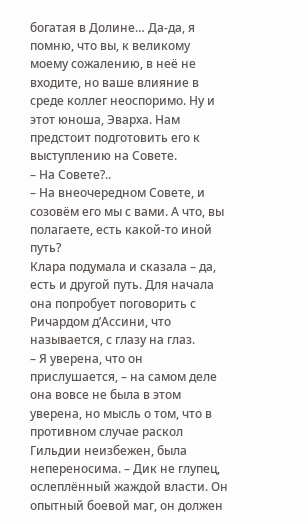богатая в Долине… Да-да, я помню, что вы, к великому моему сожалению, в неё не входите, но ваше влияние в среде коллег неоспоримо. Ну и этот юноша, Эварха. Нам предстоит подготовить его к выступлению на Совете.
– На Совете?..
– На внеочередном Совете, и созовём его мы с вами. А что, вы полагаете, есть какой-то иной путь?
Клара подумала и сказала – да, есть и другой путь. Для начала она попробует поговорить с Ричардом д’Ассини, что называется, с глазу на глаз.
– Я уверена, что он прислушается, – на самом деле она вовсе не была в этом уверена, но мысль о том, что в противном случае раскол Гильдии неизбежен, была непереносима. – Дик не глупец, ослеплённый жаждой власти. Он опытный боевой маг, он должен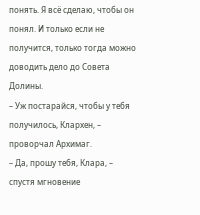понять. Я всё сделаю, чтобы он понял. И только если не получится, только тогда можно доводить дело до Совета Долины.
– Уж постарайся, чтобы у тебя получилось, Клархен, – проворчал Архимаг.
– Да, прошу тебя, Клара, – спустя мгновение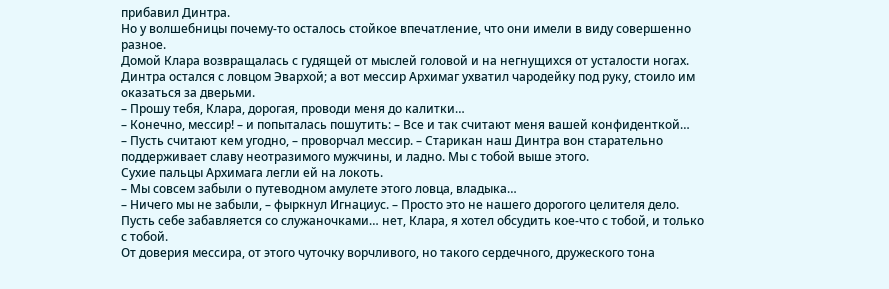прибавил Динтра.
Но у волшебницы почему-то осталось стойкое впечатление, что они имели в виду совершенно разное.
Домой Клара возвращалась с гудящей от мыслей головой и на негнущихся от усталости ногах. Динтра остался с ловцом Эвархой; а вот мессир Архимаг ухватил чародейку под руку, стоило им оказаться за дверьми.
– Прошу тебя, Клара, дорогая, проводи меня до калитки…
– Конечно, мессир! – и попыталась пошутить: – Все и так считают меня вашей конфиденткой…
– Пусть считают кем угодно, – проворчал мессир. – Старикан наш Динтра вон старательно поддерживает славу неотразимого мужчины, и ладно. Мы с тобой выше этого.
Сухие пальцы Архимага легли ей на локоть.
– Мы совсем забыли о путеводном амулете этого ловца, владыка…
– Ничего мы не забыли, – фыркнул Игнациус. – Просто это не нашего дорогого целителя дело. Пусть себе забавляется со служаночками… нет, Клара, я хотел обсудить кое-что с тобой, и только с тобой.
От доверия мессира, от этого чуточку ворчливого, но такого сердечного, дружеского тона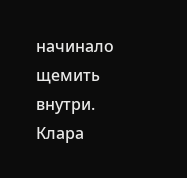начинало щемить внутри. Клара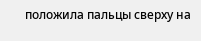положила пальцы сверху на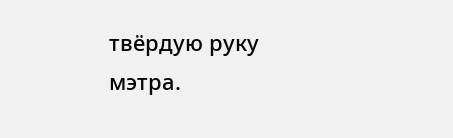твёрдую руку мэтра.